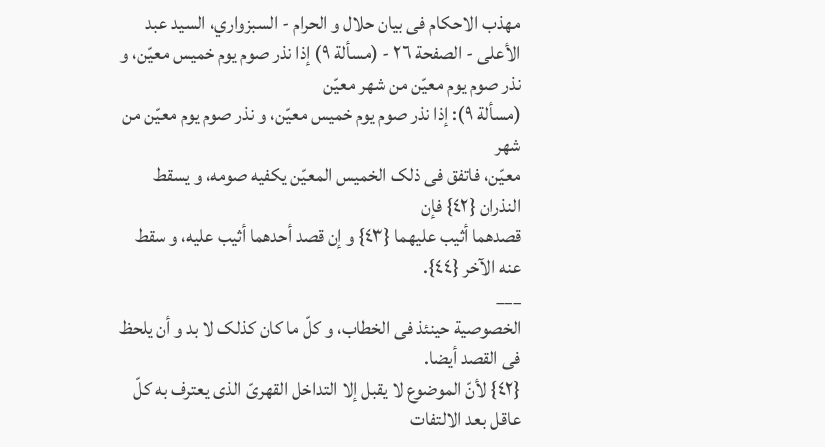مهذب الاحکام فی بیان حلال و الحرام - السبزواري، السيد عبد الأعلى - الصفحة ٢٦ - (مسألة ٩) إذا نذر صوم یوم خمیس معیّن، و نذر صوم یوم معیّن من شهر معیّن
(مسألة ٩): إذا نذر صوم یوم خمیس معیّن، و نذر صوم یوم معیّن من شهر
معیّن، فاتفق فی ذلک الخمیس المعیّن یکفیه صومه، و یسقط النذران {٤٢} فإن
قصدهما أثیب علیهما {٤٣} و إن قصد أحدهما أثیب علیه، و سقط عنه الآخر {٤٤}.
___
الخصوصیة حینئذ فی الخطاب، و کلّ ما کان کذلک لا بد و أن یلحظ فی القصد أیضا.
{٤٢} لأنّ الموضوع لا یقبل إلا التداخل القهریّ الذی یعترف به کلّ عاقل بعد الالتفات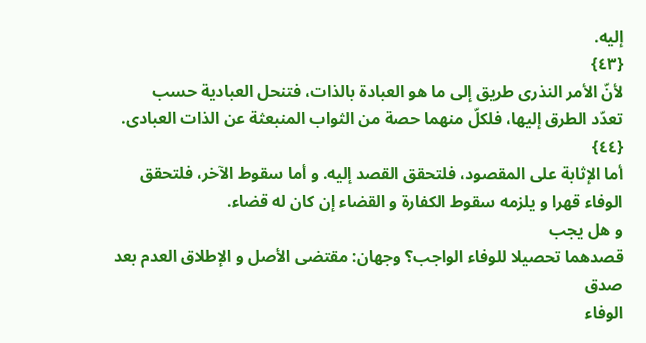إلیه.
{٤٣}
لأنّ الأمر النذری طریق إلی ما هو العبادة بالذات، فتنحل العبادیة حسب
تعدّد الطرق إلیها، فلکلّ منهما حصة من الثواب المنبعثة عن الذات العبادی.
{٤٤}
أما الإثابة علی المقصود، فلتحقق القصد إلیه. و أما سقوط الآخر، فلتحقق
الوفاء قهرا و یلزمه سقوط الکفارة و القضاء إن کان له قضاء.
و هل یجب
قصدهما تحصیلا للوفاء الواجب؟ وجهان: مقتضی الأصل و الإطلاق العدم بعد صدق
الوفاء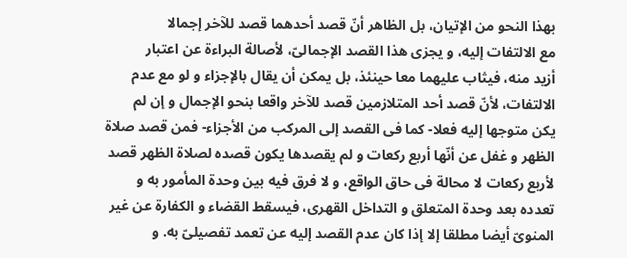بهذا النحو من الإتیان، بل الظاهر أنّ قصد أحدهما قصد للآخر إجمالا
مع الالتفات إلیه، و یجزی هذا القصد الإجمالیّ، لأصالة البراءة عن اعتبار
أزید منه، فیثاب علیهما معا حینئذ، بل یمکن أن یقال بالإجزاء و لو مع عدم
الالتفات، لأنّ قصد أحد المتلازمین قصد للآخر واقعا بنحو الإجمال و إن لم
یکن متوجها إلیه فعلا- کما فی القصد إلی المرکب من الأجزاء- فمن قصد صلاة
الظهر و غفل عن أنّها أربع رکعات و لم یقصدها یکون قصده لصلاة الظهر قصد
لأربع رکعات لا محالة فی حاق الواقع، و لا فرق فیه بین وحدة المأمور به و
تعدده بعد وحدة المتعلق و التداخل القهری، فیسقط القضاء و الکفارة عن غیر
المنویّ أیضا مطلقا إلا إذا کان عدم القصد إلیه عن تعمد تفصیلیّ به. و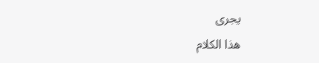یجری
هذا الکلام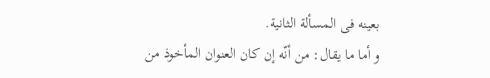بعینه فی المسألة الثانیة.
و أما ما یقال: من أنّه إن کان العنوان المأخوذ من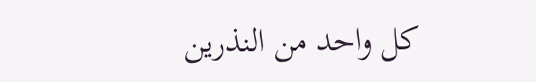کل واحد من النذرین